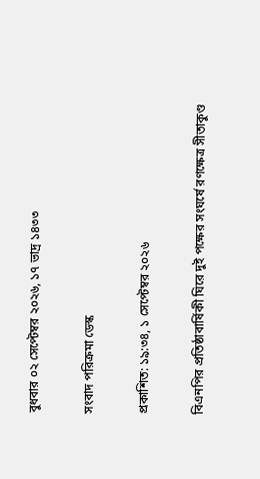বুধবার ০২ সেপ্টেম্বর ২০২৬, ১৭ ভাদ্র ১৪৩৩

সংবাদ পরিক্রমা ডেস্ক

প্রকাশিত: ১৯:৩৪, ১ সেপ্টেম্বর ২০২৬

বিএনপির প্রতিষ্ঠাবার্ষিকী ঘিরে দুই পক্ষের সংঘর্ষে রণক্ষেত্র সীতাকুণ্ড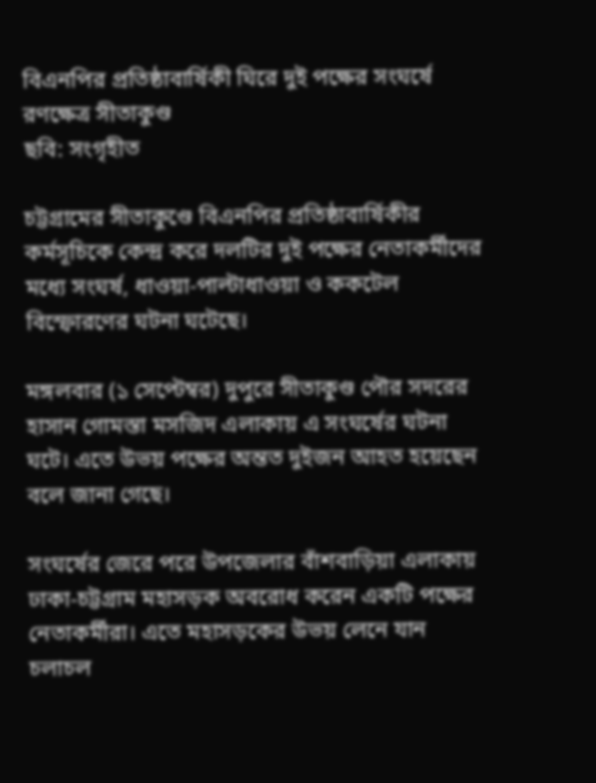বিএনপির প্রতিষ্ঠাবার্ষিকী ঘিরে দুই পক্ষের সংঘর্ষে রণক্ষেত্র সীতাকুণ্ড
ছবি: সংগৃহীত

চট্টগ্রামের সীতাকুণ্ডে বিএনপির প্রতিষ্ঠাবার্ষিকীর কর্মসূচিকে কেন্দ্র করে দলটির দুই পক্ষের নেতাকর্মীদের মধ্যে সংঘর্ষ, ধাওয়া-পাল্টাধাওয়া ও ককটেল বিস্ফোরণের ঘটনা ঘটেছে।

মঙ্গলবার (১ সেপ্টেম্বর) দুপুরে সীতাকুণ্ড পৌর সদরের হাসান গোমস্তা মসজিদ এলাকায় এ সংঘর্ষের ঘটনা ঘটে। এতে উভয় পক্ষের অন্তত দুইজন আহত হয়েছেন বলে জানা গেছে।

সংঘর্ষের জেরে পরে উপজেলার বাঁশবাড়িয়া এলাকায় ঢাকা-চট্টগ্রাম মহাসড়ক অবরোধ করেন একটি পক্ষের নেতাকর্মীরা। এতে মহাসড়কের উভয় লেনে যান চলাচল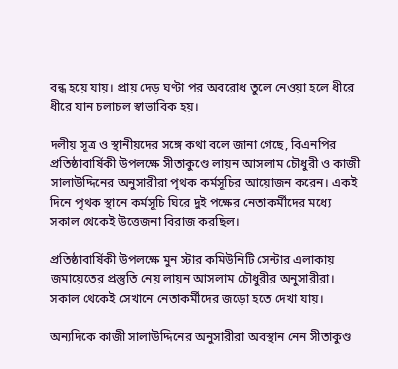বন্ধ হয়ে যায়। প্রায় দেড় ঘণ্টা পর অবরোধ তুলে নেওয়া হলে ধীরে ধীরে যান চলাচল স্বাভাবিক হয়।

দলীয় সূত্র ও স্থানীয়দের সঙ্গে কথা বলে জানা গেছে, বিএনপির প্রতিষ্ঠাবার্ষিকী উপলক্ষে সীতাকুণ্ডে লায়ন আসলাম চৌধুরী ও কাজী সালাউদ্দিনের অনুসারীরা পৃথক কর্মসূচির আয়োজন করেন। একই দিনে পৃথক স্থানে কর্মসূচি ঘিরে দুই পক্ষের নেতাকর্মীদের মধ্যে সকাল থেকেই উত্তেজনা বিরাজ করছিল।

প্রতিষ্ঠাবার্ষিকী উপলক্ষে মুন স্টার কমিউনিটি সেন্টার এলাকায় জমায়েতের প্রস্তুতি নেয় লায়ন আসলাম চৌধুরীর অনুসারীরা। সকাল থেকেই সেখানে নেতাকর্মীদের জড়ো হতে দেখা যায়।

অন্যদিকে কাজী সালাউদ্দিনের অনুসারীরা অবস্থান নেন সীতাকুণ্ড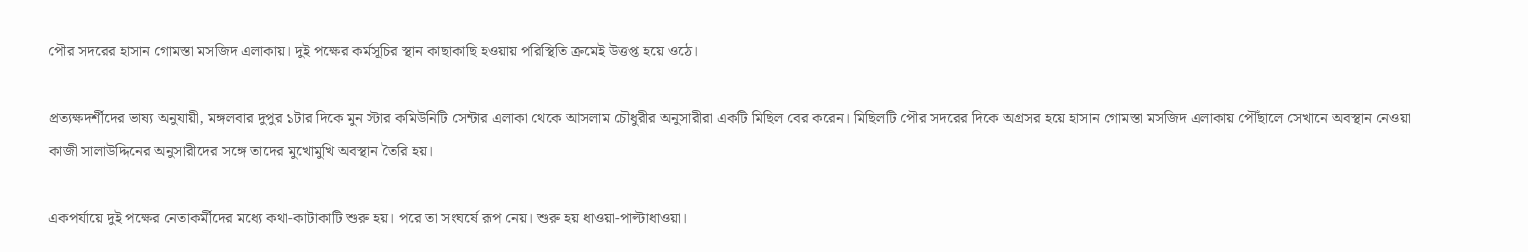পৌর সদরের হাসান গোমস্তা মসজিদ এলাকায়। দুই পক্ষের কর্মসূচির স্থান কাছাকাছি হওয়ায় পরিস্থিতি ক্রমেই উত্তপ্ত হয়ে ওঠে।

প্রত্যক্ষদর্শীদের ভাষ্য অনুযায়ী, মঙ্গলবার দুপুর ১টার দিকে মুন স্টার কমিউনিটি সেন্টার এলাকা থেকে আসলাম চৌধুরীর অনুসারীরা একটি মিছিল বের করেন। মিছিলটি পৌর সদরের দিকে অগ্রসর হয়ে হাসান গোমস্তা মসজিদ এলাকায় পৌঁছালে সেখানে অবস্থান নেওয়া কাজী সালাউদ্দিনের অনুসারীদের সঙ্গে তাদের মুখোমুখি অবস্থান তৈরি হয়।

একপর্যায়ে দুই পক্ষের নেতাকর্মীদের মধ্যে কথা-কাটাকাটি শুরু হয়। পরে তা সংঘর্ষে রূপ নেয়। শুরু হয় ধাওয়া-পাল্টাধাওয়া।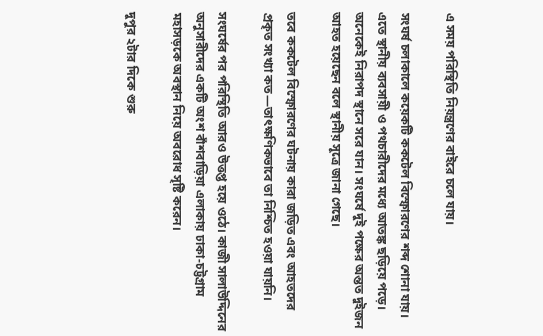এ সময় পরিস্থিতি নিয়ন্ত্রণের বাইরে চলে যায়।

সংঘর্ষ চলাকালে কয়েকটি ককটেল বিস্ফোরণের শব্দ শোনা যায়। এতে স্থানীয় ব্যবসায়ী ও পথচারীদের মধ্যে আতঙ্ক ছড়িয়ে পড়ে। অনেকেই নিরাপদ স্থানে সরে যান। সংঘর্ষে দুই পক্ষের অন্তত দুইজন আহত হয়েছেন বলে স্থানীয় সূত্রে জানা গেছে।

তবে ককটেল বিস্ফোরণের ঘটনায় কারা জড়িত এবং আহতদের প্রকৃত সংখ্যা কত—তাৎক্ষণিকভাবে তা নিশ্চিত হওয়া যায়নি।

সংঘর্ষের পর পরিস্থিতি আরও উত্তপ্ত হয়ে ওঠে। কাজী সালাউদ্দিনের অনুসারীদের একটি অংশ বাঁশবাড়িয়া এলাকায় ঢাকা-চট্টগ্রাম মহাসড়কে অবস্থান নিয়ে অবরোধ সৃষ্টি করেন।

দুপুর ২টার দিকে শুরু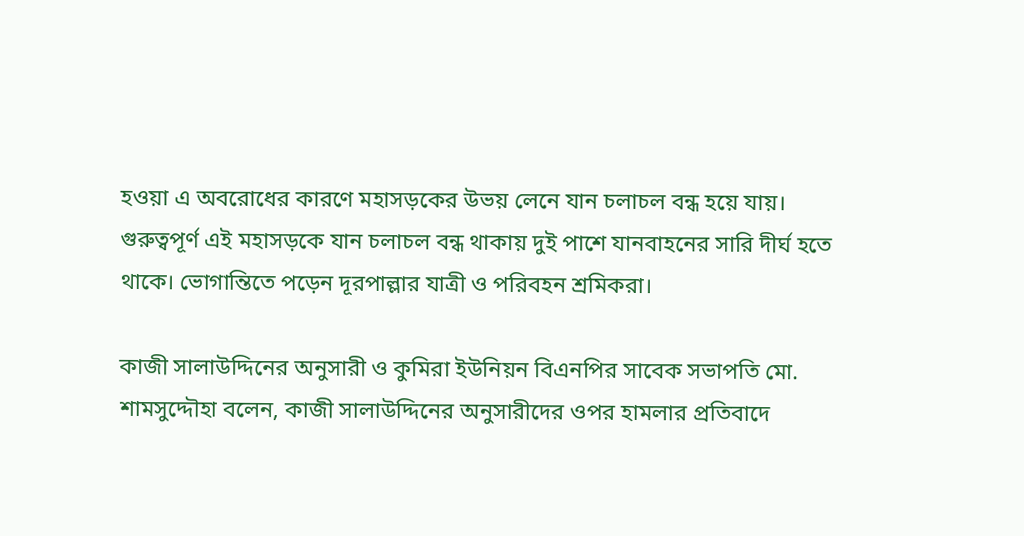হওয়া এ অবরোধের কারণে মহাসড়কের উভয় লেনে যান চলাচল বন্ধ হয়ে যায়। গুরুত্বপূর্ণ এই মহাসড়কে যান চলাচল বন্ধ থাকায় দুই পাশে যানবাহনের সারি দীর্ঘ হতে থাকে। ভোগান্তিতে পড়েন দূরপাল্লার যাত্রী ও পরিবহন শ্রমিকরা।

কাজী সালাউদ্দিনের অনুসারী ও কুমিরা ইউনিয়ন বিএনপির সাবেক সভাপতি মো. শামসুদ্দৌহা বলেন, কাজী সালাউদ্দিনের অনুসারীদের ওপর হামলার প্রতিবাদে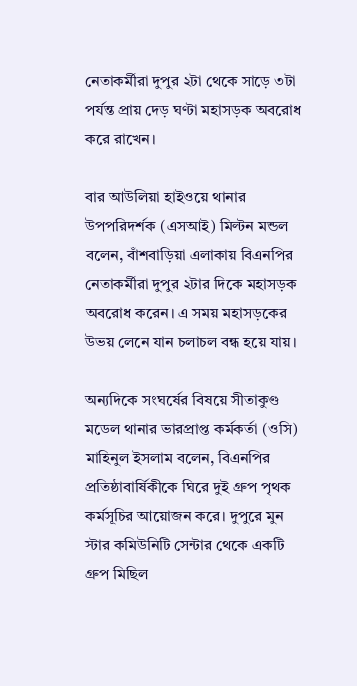নেতাকর্মীরা দুপুর ২টা থেকে সাড়ে ৩টা পর্যন্ত প্রায় দেড় ঘণ্টা মহাসড়ক অবরোধ করে রাখেন।

বার আউলিয়া হাইওয়ে থানার উপপরিদর্শক (এসআই) মিল্টন মন্ডল বলেন, বাঁশবাড়িয়া এলাকায় বিএনপির নেতাকর্মীরা দুপুর ২টার দিকে মহাসড়ক অবরোধ করেন। এ সময় মহাসড়কের উভয় লেনে যান চলাচল বন্ধ হয়ে যায়।

অন্যদিকে সংঘর্ষের বিষয়ে সীতাকুণ্ড মডেল থানার ভারপ্রাপ্ত কর্মকর্তা (ওসি) মাহিনুল ইসলাম বলেন, বিএনপির প্রতিষ্ঠাবার্ষিকীকে ঘিরে দুই গ্রুপ পৃথক কর্মসূচির আয়োজন করে। দুপুরে মুন স্টার কমিউনিটি সেন্টার থেকে একটি গ্রুপ মিছিল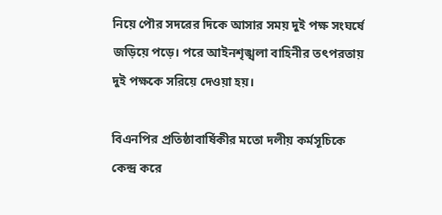নিয়ে পৌর সদরের দিকে আসার সময় দুই পক্ষ সংঘর্ষে জড়িয়ে পড়ে। পরে আইনশৃঙ্খলা বাহিনীর তৎপরতায় দুই পক্ষকে সরিয়ে দেওয়া হয়।

বিএনপির প্রতিষ্ঠাবার্ষিকীর মতো দলীয় কর্মসূচিকে কেন্দ্র করে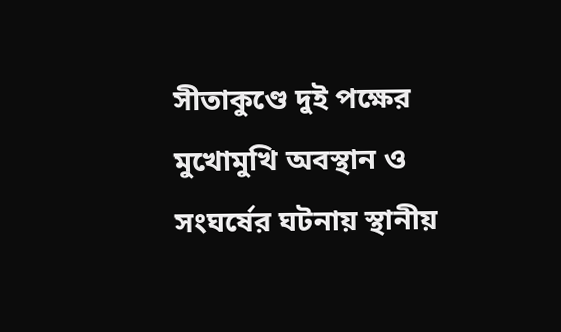সীতাকুণ্ডে দুই পক্ষের মুখোমুখি অবস্থান ও সংঘর্ষের ঘটনায় স্থানীয়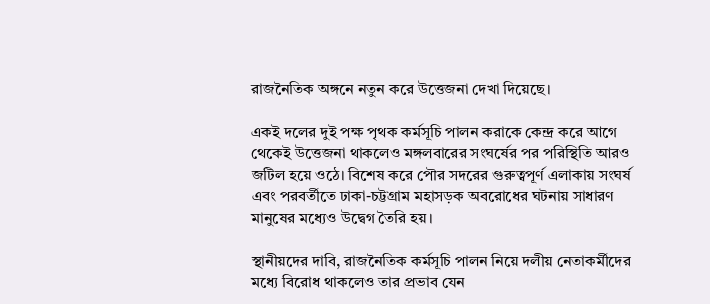রাজনৈতিক অঙ্গনে নতুন করে উত্তেজনা দেখা দিয়েছে।

একই দলের দুই পক্ষ পৃথক কর্মসূচি পালন করাকে কেন্দ্র করে আগে থেকেই উত্তেজনা থাকলেও মঙ্গলবারের সংঘর্ষের পর পরিস্থিতি আরও জটিল হয়ে ওঠে। বিশেষ করে পৌর সদরের গুরুত্বপূর্ণ এলাকায় সংঘর্ষ এবং পরবর্তীতে ঢাকা-চট্টগ্রাম মহাসড়ক অবরোধের ঘটনায় সাধারণ মানুষের মধ্যেও উদ্বেগ তৈরি হয়।

স্থানীয়দের দাবি, রাজনৈতিক কর্মসূচি পালন নিয়ে দলীয় নেতাকর্মীদের মধ্যে বিরোধ থাকলেও তার প্রভাব যেন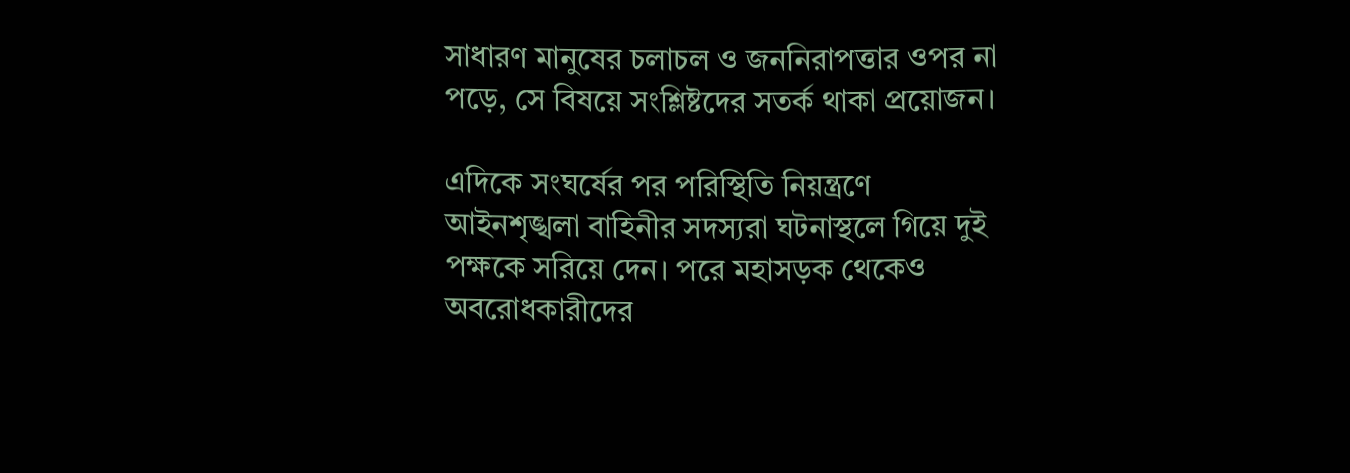সাধারণ মানুষের চলাচল ও জননিরাপত্তার ওপর না পড়ে, সে বিষয়ে সংশ্লিষ্টদের সতর্ক থাকা প্রয়োজন।

এদিকে সংঘর্ষের পর পরিস্থিতি নিয়ন্ত্রণে আইনশৃঙ্খলা বাহিনীর সদস্যরা ঘটনাস্থলে গিয়ে দুই পক্ষকে সরিয়ে দেন। পরে মহাসড়ক থেকেও অবরোধকারীদের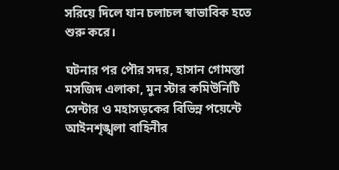সরিয়ে দিলে যান চলাচল স্বাভাবিক হতে শুরু করে।

ঘটনার পর পৌর সদর, হাসান গোমস্তা মসজিদ এলাকা, মুন স্টার কমিউনিটি সেন্টার ও মহাসড়কের বিভিন্ন পয়েন্টে আইনশৃঙ্খলা বাহিনীর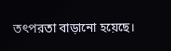তৎপরতা বাড়ানো হয়েছে।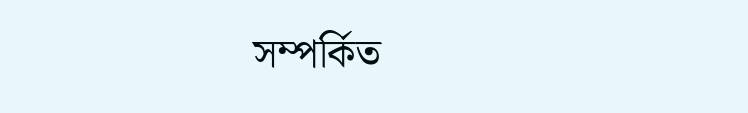সম্পর্কিত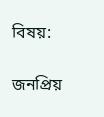বিষয়:

জনপ্রিয়